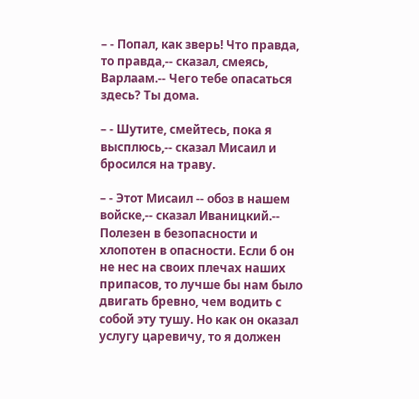– - Попал, как зверь! Что правда, то правда,-- сказал, смеясь, Варлаам.-- Чего тебе опасаться здесь? Ты дома.

– - Шутите, смейтесь, пока я высплюсь,-- сказал Мисаил и бросился на траву.

– - Этот Мисаил -- обоз в нашем войске,-- сказал Иваницкий.-- Полезен в безопасности и хлопотен в опасности. Если б он не нес на своих плечах наших припасов, то лучше бы нам было двигать бревно, чем водить с собой эту тушу. Но как он оказал услугу царевичу, то я должен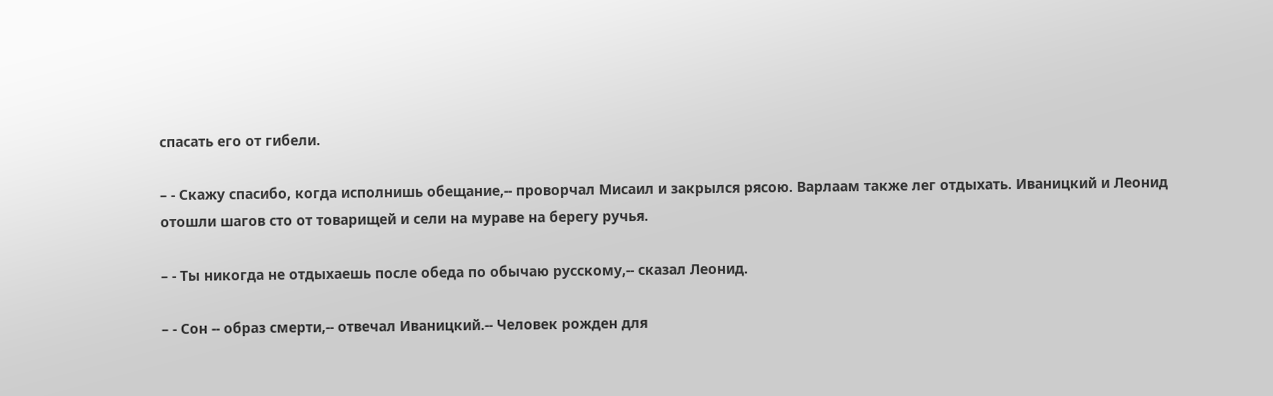спасать его от гибели.

– - Скажу спасибо, когда исполнишь обещание,-- проворчал Мисаил и закрылся рясою. Варлаам также лег отдыхать. Иваницкий и Леонид отошли шагов сто от товарищей и сели на мураве на берегу ручья.

– - Ты никогда не отдыхаешь после обеда по обычаю русскому,-- сказал Леонид.

– - Сон -- образ смерти,-- отвечал Иваницкий.-- Человек рожден для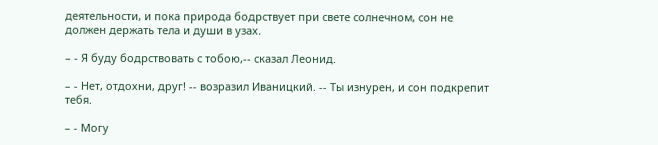деятельности, и пока природа бодрствует при свете солнечном, сон не должен держать тела и души в узах.

– - Я буду бодрствовать с тобою,-- сказал Леонид.

– - Нет, отдохни, друг! -- возразил Иваницкий. -- Ты изнурен, и сон подкрепит тебя.

– - Могу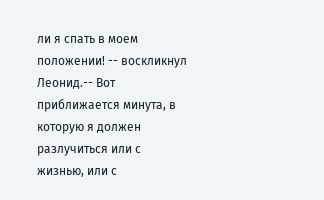ли я спать в моем положении! -- воскликнул Леонид.-- Вот приближается минута, в которую я должен разлучиться или с жизнью, или с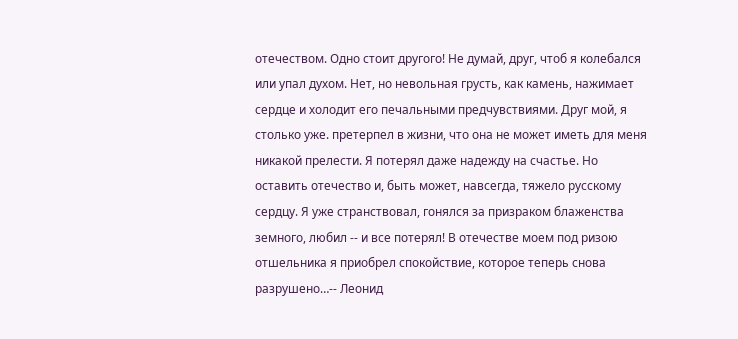отечеством. Одно стоит другого! Не думай, друг, чтоб я колебался или упал духом. Нет, но невольная грусть, как камень, нажимает сердце и холодит его печальными предчувствиями. Друг мой, я столько уже. претерпел в жизни, что она не может иметь для меня никакой прелести. Я потерял даже надежду на счастье. Но оставить отечество и, быть может, навсегда, тяжело русскому сердцу. Я уже странствовал, гонялся за призраком блаженства земного, любил -- и все потерял! В отечестве моем под ризою отшельника я приобрел спокойствие, которое теперь снова разрушено…-- Леонид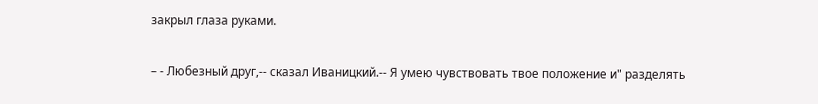закрыл глаза руками.

– - Любезный друг,-- сказал Иваницкий.-- Я умею чувствовать твое положение и" разделять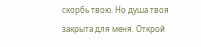скорбь твою. Но душа твоя закрыта для меня. Открой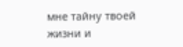мне тайну твоей жизни и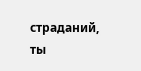страданий, ты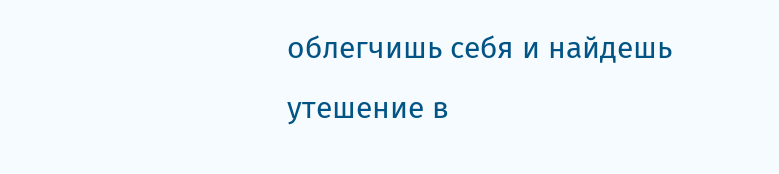облегчишь себя и найдешь утешение в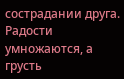сострадании друга. Радости умножаются, а грусть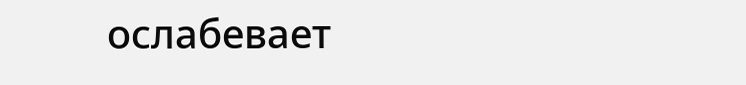ослабевает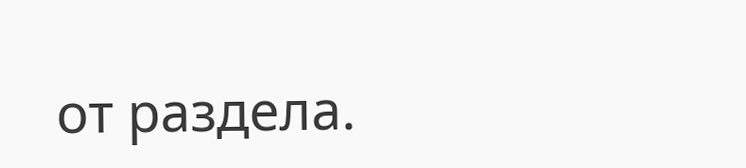от раздела.